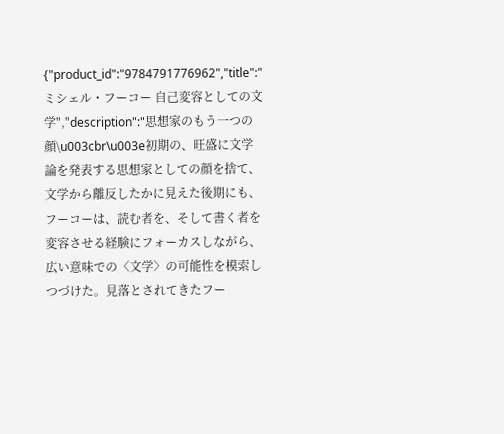{"product_id":"9784791776962","title":"ミシェル・フーコー 自己変容としての文学","description":"思想家のもう一つの顔\u003cbr\u003e初期の、旺盛に文学論を発表する思想家としての顔を捨て、文学から離反したかに見えた後期にも、フーコーは、読む者を、そして書く者を変容させる経験にフォーカスしながら、広い意味での〈文学〉の可能性を模索しつづけた。見落とされてきたフー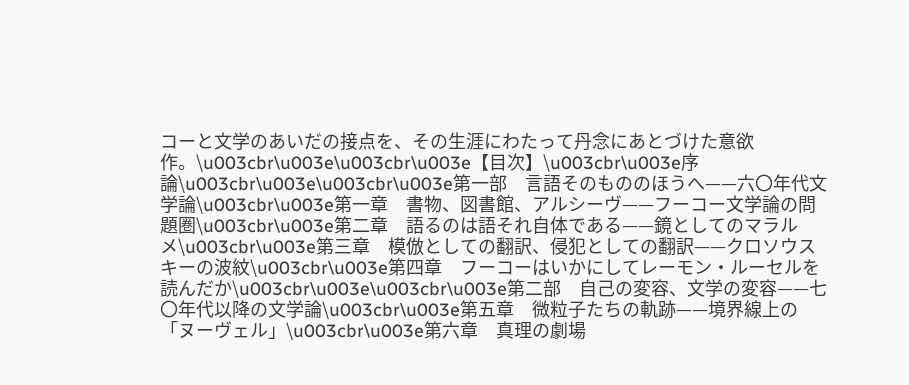コーと文学のあいだの接点を、その生涯にわたって丹念にあとづけた意欲作。\u003cbr\u003e\u003cbr\u003e【目次】\u003cbr\u003e序論\u003cbr\u003e\u003cbr\u003e第一部　言語そのもののほうへ——六〇年代文学論\u003cbr\u003e第一章　書物、図書館、アルシーヴ——フーコー文学論の問題圏\u003cbr\u003e第二章　語るのは語それ自体である——鏡としてのマラルメ\u003cbr\u003e第三章　模倣としての翻訳、侵犯としての翻訳——クロソウスキーの波紋\u003cbr\u003e第四章　フーコーはいかにしてレーモン・ルーセルを読んだか\u003cbr\u003e\u003cbr\u003e第二部　自己の変容、文学の変容——七〇年代以降の文学論\u003cbr\u003e第五章　微粒子たちの軌跡——境界線上の「ヌーヴェル」\u003cbr\u003e第六章　真理の劇場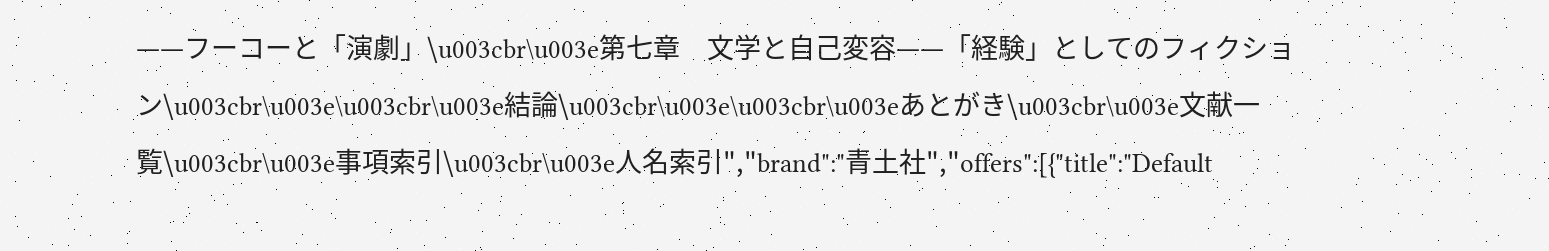——フーコーと「演劇」\u003cbr\u003e第七章　文学と自己変容——「経験」としてのフィクション\u003cbr\u003e\u003cbr\u003e結論\u003cbr\u003e\u003cbr\u003eあとがき\u003cbr\u003e文献一覧\u003cbr\u003e事項索引\u003cbr\u003e人名索引","brand":"青土社","offers":[{"title":"Default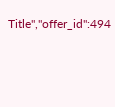Title","offer_id":494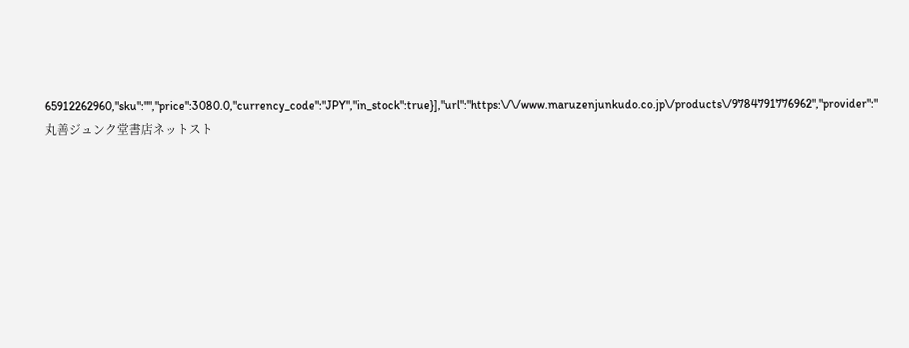65912262960,"sku":"","price":3080.0,"currency_code":"JPY","in_stock":true}],"url":"https:\/\/www.maruzenjunkudo.co.jp\/products\/9784791776962","provider":"丸善ジュンク堂書店ネットスト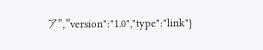ア","version":"1.0","type":"link"}